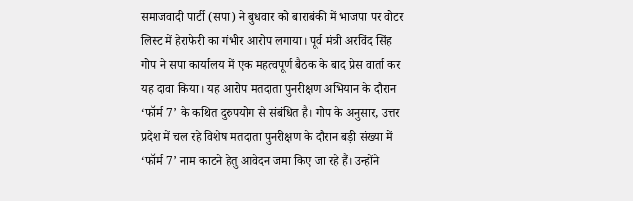समाजवादी पार्टी (सपा) ने बुधवार को बाराबंकी में भाजपा पर वोटर लिस्ट में हेराफेरी का गंभीर आरोप लगाया। पूर्व मंत्री अरविंद सिंह गोप ने सपा कार्यालय में एक महत्वपूर्ण बैठक के बाद प्रेस वार्ता कर यह दावा किया। यह आरोप मतदाता पुनरीक्षण अभियान के दौरान ‘फॉर्म 7’ के कथित दुरुपयोग से संबंधित है। गोप के अनुसार, उत्तर प्रदेश में चल रहे विशेष मतदाता पुनरीक्षण के दौरान बड़ी संख्या में ‘फॉर्म 7’ नाम काटने हेतु आवेदन जमा किए जा रहे हैं। उन्होंने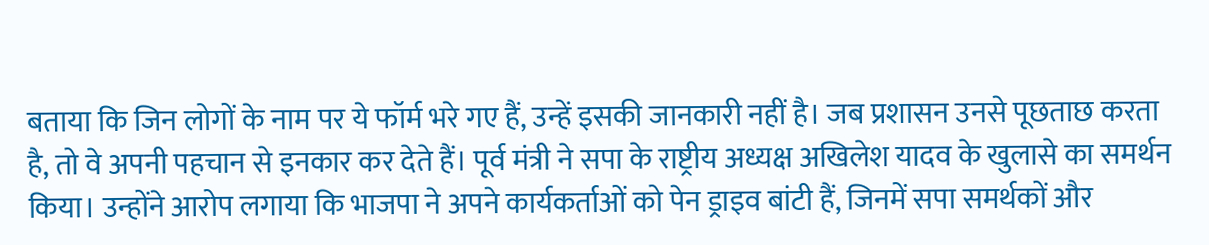बताया कि जिन लोगों के नाम पर ये फॉर्म भरे गए हैं, उन्हें इसकी जानकारी नहीं है। जब प्रशासन उनसे पूछताछ करता है, तो वे अपनी पहचान से इनकार कर देते हैं। पूर्व मंत्री ने सपा के राष्ट्रीय अध्यक्ष अखिलेश यादव के खुलासे का समर्थन किया। उन्होंने आरोप लगाया कि भाजपा ने अपने कार्यकर्ताओं को पेन ड्राइव बांटी हैं, जिनमें सपा समर्थकों और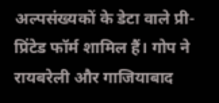अल्पसंख्यकों के डेटा वाले प्री-प्रिंटेड फॉर्म शामिल हैं। गोप ने रायबरेली और गाजियाबाद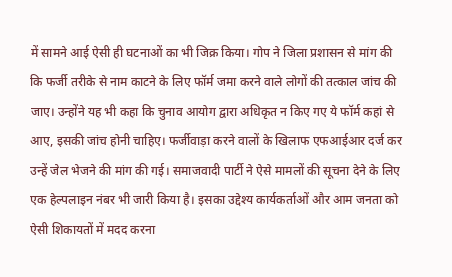में सामने आई ऐसी ही घटनाओं का भी जिक्र किया। गोप ने जिला प्रशासन से मांग की कि फर्जी तरीके से नाम काटने के लिए फॉर्म जमा करने वाले लोगों की तत्काल जांच की जाए। उन्होंने यह भी कहा कि चुनाव आयोग द्वारा अधिकृत न किए गए ये फॉर्म कहां से आए, इसकी जांच होनी चाहिए। फर्जीवाड़ा करने वालों के खिलाफ एफआईआर दर्ज कर उन्हें जेल भेजने की मांग की गई। समाजवादी पार्टी ने ऐसे मामलों की सूचना देने के लिए एक हेल्पलाइन नंबर भी जारी किया है। इसका उद्देश्य कार्यकर्ताओं और आम जनता को ऐसी शिकायतों में मदद करना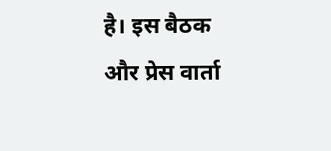है। इस बैठक और प्रेस वार्ता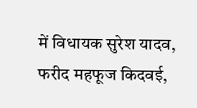में विधायक सुरेश यादव, फरीद महफूज किदवई,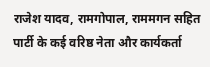राजेश यादव, रामगोपाल, राममगन सहित पार्टी के कई वरिष्ठ नेता और कार्यकर्ता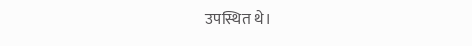उपस्थित थे।